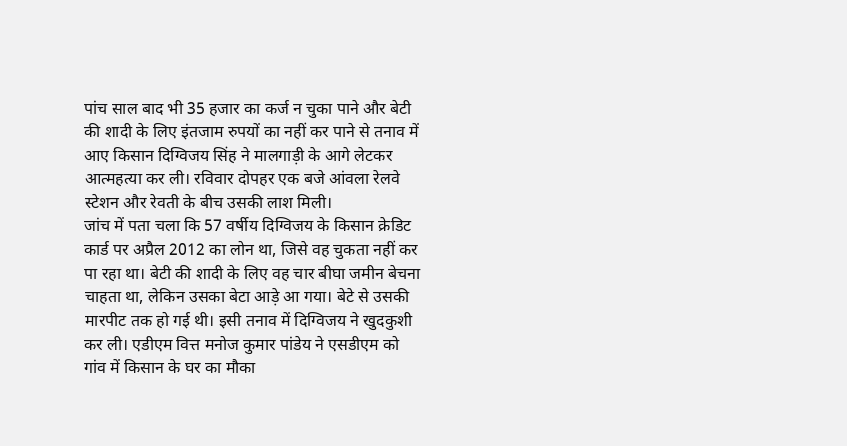पांच साल बाद भी 35 हजार का कर्ज न चुका पाने और बेटी की शादी के लिए इंतजाम रुपयों का नहीं कर पाने से तनाव में आए किसान दिग्विजय सिंह ने मालगाड़ी के आगे लेटकर आत्महत्या कर ली। रविवार दोपहर एक बजे आंवला रेलवे स्टेशन और रेवती के बीच उसकी लाश मिली।
जांच में पता चला कि 57 वर्षीय दिग्विजय के किसान क्रेडिट कार्ड पर अप्रैल 2012 का लोन था, जिसे वह चुकता नहीं कर पा रहा था। बेटी की शादी के लिए वह चार बीघा जमीन बेचना चाहता था, लेकिन उसका बेटा आड़े आ गया। बेटे से उसकी मारपीट तक हो गई थी। इसी तनाव में दिग्विजय ने खुदकुशी कर ली। एडीएम वित्त मनोज कुमार पांडेय ने एसडीएम को गांव में किसान के घर का मौका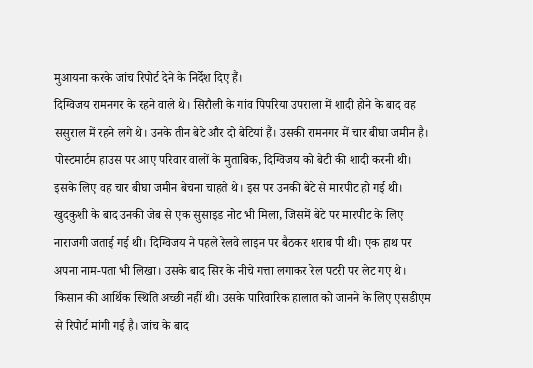मुआयना करके जांच रिपोर्ट देने के निर्देश दिए हैं।
दिग्विजय रामनगर के रहने वाले थे। सिरौली के गांव पिपरिया उपराला में शादी होने के बाद वह ससुराल में रहने लगे थे। उनके तीन बेटे और दो बेटियां हैं। उसकी रामनगर में चार बीघा जमीन है। पोस्टमार्टम हाउस पर आए परिवार वालों के मुताबिक, दिग्विजय को बेटी की शादी करनी थी। इसके लिए वह चार बीघा जमीन बेचना चाहते थे। इस पर उनकी बेटे से मारपीट हो गई थी। खुदकुशी के बाद उनकी जेब से एक सुसाइड नोट भी मिला, जिसमें बेटे पर मारपीट के लिए नाराजगी जताई गई थी। दिग्विजय ने पहले रेलवे लाइन पर बैठकर शराब पी थी। एक हाथ पर अपना नाम-पता भी लिखा। उसके बाद सिर के नीचे गत्ता लगाकर रेल पटरी पर लेट गए थे।
किसान की आर्थिक स्थिति अच्छी नहीं थी। उसके पारिवारिक हालात को जानने के लिए एसडीएम से रिपोर्ट मांगी गई है। जांच के बाद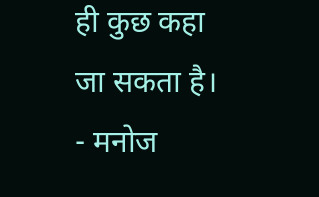ही कुछ कहा जा सकता है। - मनोज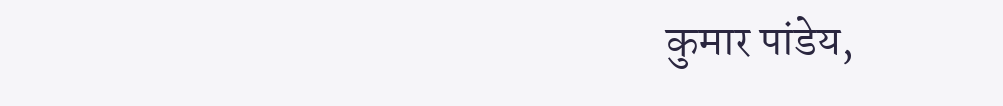कुमार पांडेय,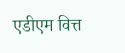एडीएम वित्त